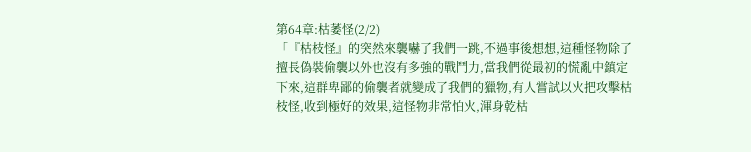第64章:枯萎怪(2/2)
「『枯枝怪』的突然來襲嚇了我們一跳,不過事後想想,這種怪物除了擅長偽裝偷襲以外也沒有多強的戰鬥力,當我們從最初的慌亂中鎮定下來,這群卑鄙的偷襲者就變成了我們的獵物,有人嘗試以火把攻擊枯枝怪,收到極好的效果,這怪物非常怕火,渾身乾枯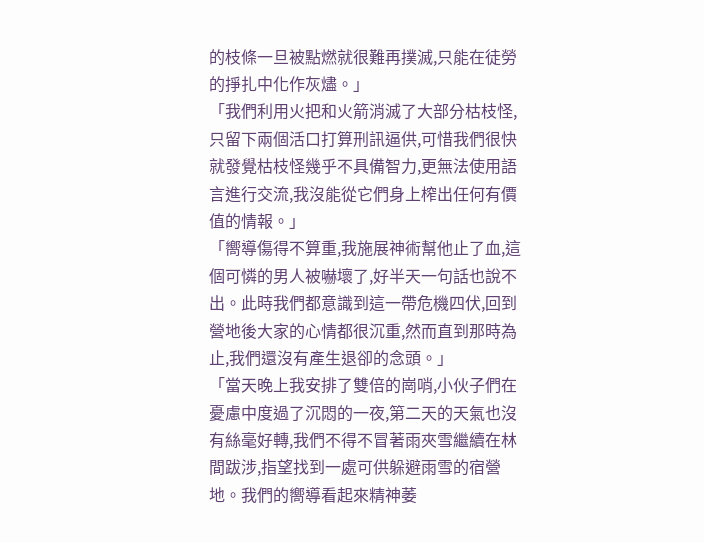的枝條一旦被點燃就很難再撲滅,只能在徒勞的掙扎中化作灰燼。」
「我們利用火把和火箭消滅了大部分枯枝怪,只留下兩個活口打算刑訊逼供,可惜我們很快就發覺枯枝怪幾乎不具備智力,更無法使用語言進行交流,我沒能從它們身上榨出任何有價值的情報。」
「嚮導傷得不算重,我施展神術幫他止了血,這個可憐的男人被嚇壞了,好半天一句話也說不出。此時我們都意識到這一帶危機四伏,回到營地後大家的心情都很沉重,然而直到那時為止,我們還沒有產生退卻的念頭。」
「當天晚上我安排了雙倍的崗哨,小伙子們在憂慮中度過了沉悶的一夜,第二天的天氣也沒有絲毫好轉,我們不得不冒著雨夾雪繼續在林間跋涉,指望找到一處可供躲避雨雪的宿營地。我們的嚮導看起來精神萎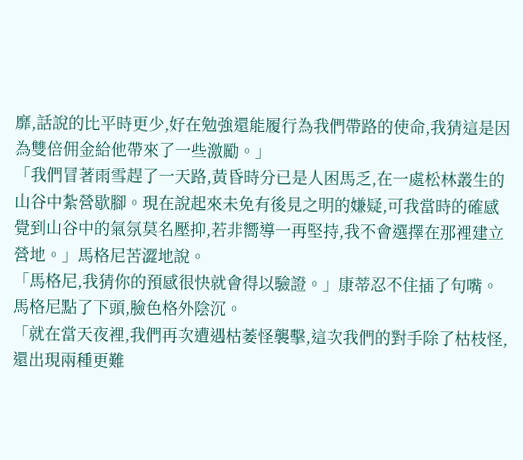靡,話說的比平時更少,好在勉強還能履行為我們帶路的使命,我猜這是因為雙倍佣金給他帶來了一些激勵。」
「我們冒著雨雪趕了一天路,黃昏時分已是人困馬乏,在一處松林叢生的山谷中紮營歇腳。現在說起來未免有後見之明的嫌疑,可我當時的確感覺到山谷中的氣氛莫名壓抑,若非嚮導一再堅持,我不會選擇在那裡建立營地。」馬格尼苦澀地說。
「馬格尼,我猜你的預感很快就會得以驗證。」康蒂忍不住插了句嘴。
馬格尼點了下頭,臉色格外陰沉。
「就在當天夜裡,我們再次遭遇枯萎怪襲擊,這次我們的對手除了枯枝怪,還出現兩種更難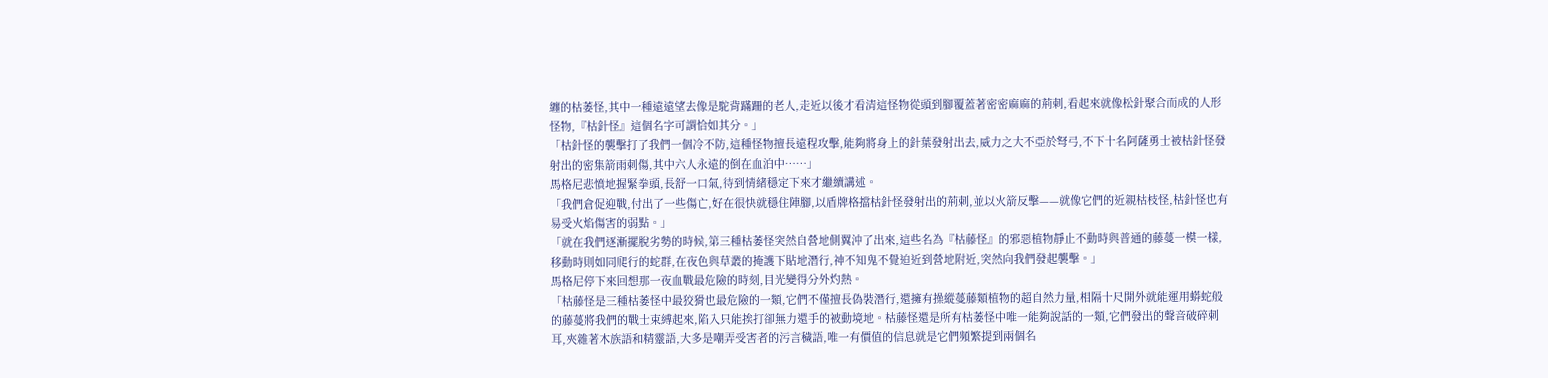纏的枯萎怪,其中一種遠遠望去像是駝背蹣跚的老人,走近以後才看清這怪物從頭到腳覆蓋著密密麻麻的荊刺,看起來就像松針聚合而成的人形怪物,『枯針怪』這個名字可謂恰如其分。」
「枯針怪的襲擊打了我們一個冷不防,這種怪物擅長遠程攻擊,能夠將身上的針葉發射出去,威力之大不亞於弩弓,不下十名阿薩勇士被枯針怪發射出的密集箭雨刺傷,其中六人永遠的倒在血泊中……」
馬格尼悲憤地握緊拳頭,長舒一口氣,待到情緒穩定下來才繼續講述。
「我們倉促迎戰,付出了一些傷亡,好在很快就穩住陣腳,以盾牌格擋枯針怪發射出的荊刺,並以火箭反擊——就像它們的近親枯枝怪,枯針怪也有易受火焰傷害的弱點。」
「就在我們逐漸擺脫劣勢的時候,第三種枯萎怪突然自營地側翼沖了出來,這些名為『枯藤怪』的邪惡植物靜止不動時與普通的藤蔓一模一樣,移動時則如同爬行的蛇群,在夜色與草叢的掩護下貼地潛行,神不知鬼不覺迫近到營地附近,突然向我們發起襲擊。」
馬格尼停下來回想那一夜血戰最危險的時刻,目光變得分外灼熱。
「枯藤怪是三種枯萎怪中最狡猾也最危險的一類,它們不僅擅長偽裝潛行,還擁有操縱蔓藤類植物的超自然力量,相隔十尺開外就能運用蟒蛇般的藤蔓將我們的戰士束縛起來,陷入只能挨打卻無力還手的被動境地。枯藤怪還是所有枯萎怪中唯一能夠說話的一類,它們發出的聲音破碎刺耳,夾雜著木族語和精靈語,大多是嘲弄受害者的污言穢語,唯一有價值的信息就是它們頻繁提到兩個名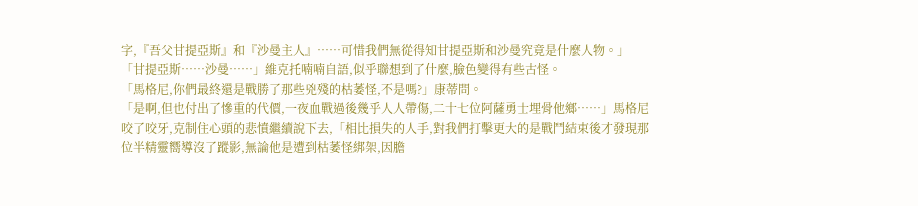字,『吾父甘提亞斯』和『沙曼主人』……可惜我們無從得知甘提亞斯和沙曼究竟是什麼人物。」
「甘提亞斯……沙曼……」維克托喃喃自語,似乎聯想到了什麼,臉色變得有些古怪。
「馬格尼,你們最終還是戰勝了那些兇殘的枯萎怪,不是嗎?」康蒂問。
「是啊,但也付出了慘重的代價,一夜血戰過後幾乎人人帶傷,二十七位阿薩勇士埋骨他鄉……」馬格尼咬了咬牙,克制住心頭的悲憤繼續說下去,「相比損失的人手,對我們打擊更大的是戰鬥結束後才發現那位半精靈嚮導沒了蹤影,無論他是遭到枯萎怪綁架,因膽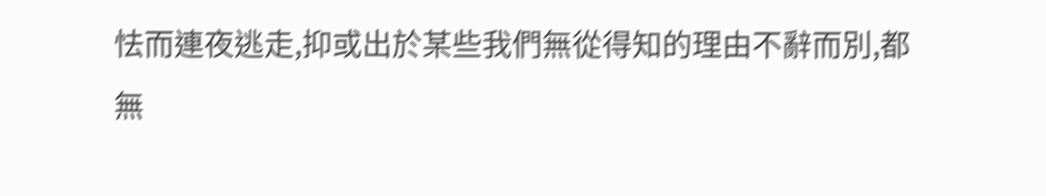怯而連夜逃走,抑或出於某些我們無從得知的理由不辭而別,都無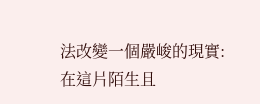法改變一個嚴峻的現實:在這片陌生且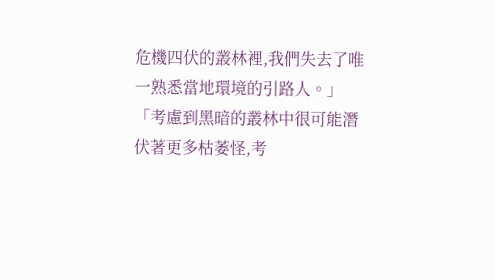危機四伏的叢林裡,我們失去了唯一熟悉當地環境的引路人。」
「考慮到黑暗的叢林中很可能潛伏著更多枯萎怪,考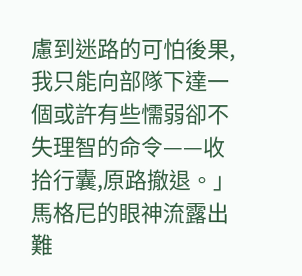慮到迷路的可怕後果,我只能向部隊下達一個或許有些懦弱卻不失理智的命令——收拾行囊,原路撤退。」馬格尼的眼神流露出難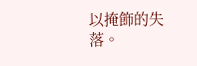以掩飾的失落。